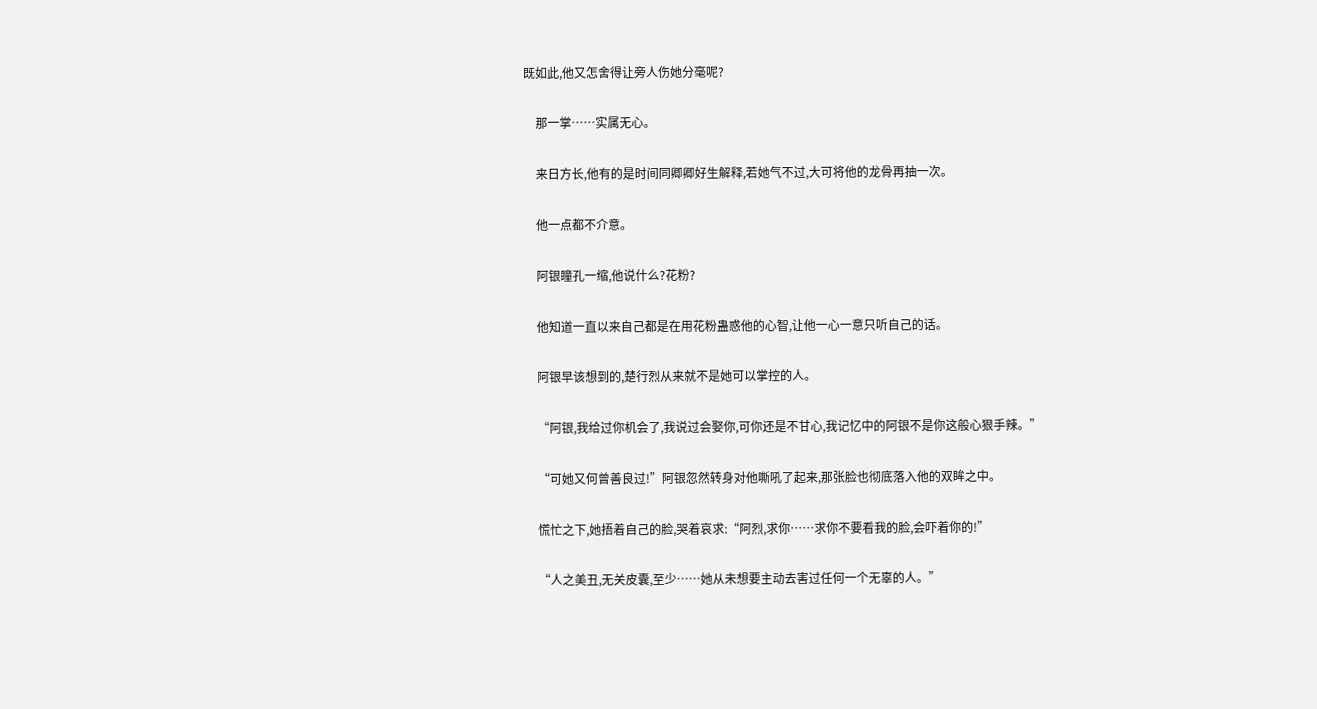既如此,他又怎舍得让旁人伤她分毫呢?

    那一掌……实属无心。

    来日方长,他有的是时间同卿卿好生解释,若她气不过,大可将他的龙骨再抽一次。

    他一点都不介意。

    阿银瞳孔一缩,他说什么?花粉?

    他知道一直以来自己都是在用花粉蛊惑他的心智,让他一心一意只听自己的话。

    阿银早该想到的,楚行烈从来就不是她可以掌控的人。

    “阿银,我给过你机会了,我说过会娶你,可你还是不甘心,我记忆中的阿银不是你这般心狠手辣。”

    “可她又何曾善良过!”阿银忽然转身对他嘶吼了起来,那张脸也彻底落入他的双眸之中。

    慌忙之下,她捂着自己的脸,哭着哀求:“阿烈,求你……求你不要看我的脸,会吓着你的!”

    “人之美丑,无关皮囊,至少……她从未想要主动去害过任何一个无辜的人。”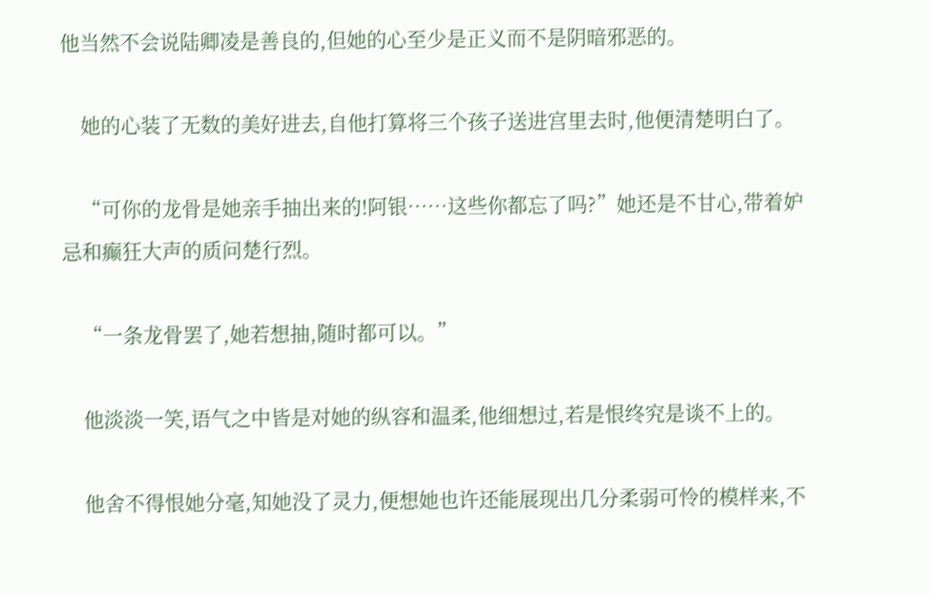他当然不会说陆卿凌是善良的,但她的心至少是正义而不是阴暗邪恶的。

    她的心装了无数的美好进去,自他打算将三个孩子送进宫里去时,他便清楚明白了。

    “可你的龙骨是她亲手抽出来的!阿银……这些你都忘了吗?”她还是不甘心,带着妒忌和癫狂大声的质问楚行烈。

    “一条龙骨罢了,她若想抽,随时都可以。”

    他淡淡一笑,语气之中皆是对她的纵容和温柔,他细想过,若是恨终究是谈不上的。

    他舍不得恨她分毫,知她没了灵力,便想她也许还能展现出几分柔弱可怜的模样来,不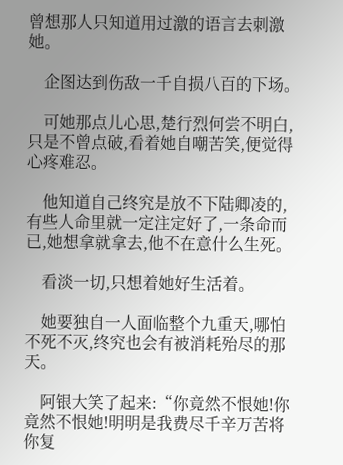曾想那人只知道用过激的语言去刺激她。

    企图达到伤敌一千自损八百的下场。

    可她那点儿心思,楚行烈何尝不明白,只是不曾点破,看着她自嘲苦笑,便觉得心疼难忍。

    他知道自己终究是放不下陆卿凌的,有些人命里就一定注定好了,一条命而已,她想拿就拿去,他不在意什么生死。

    看淡一切,只想着她好生活着。

    她要独自一人面临整个九重天,哪怕不死不灭,终究也会有被消耗殆尽的那天。

    阿银大笑了起来:“你竟然不恨她!你竟然不恨她!明明是我费尽千辛万苦将你复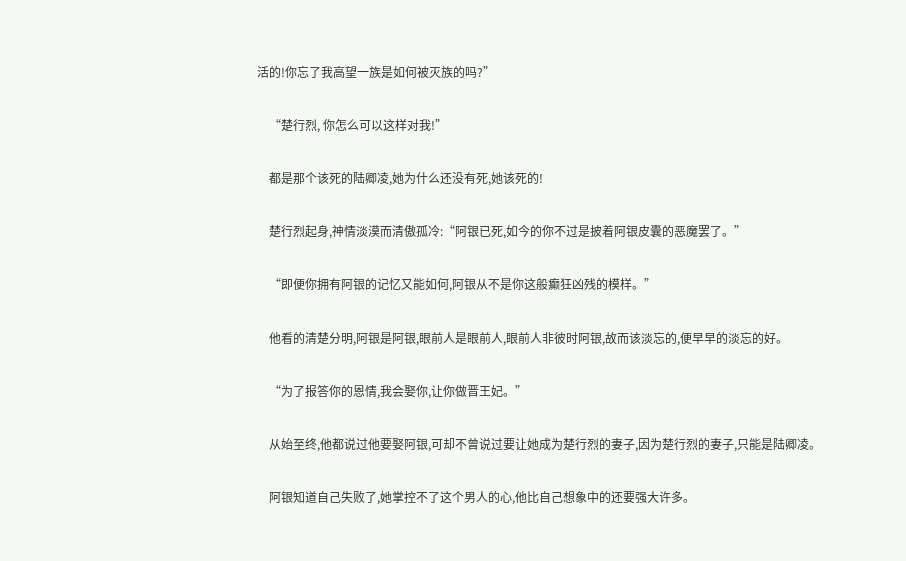活的!你忘了我高望一族是如何被灭族的吗?”

    “楚行烈, 你怎么可以这样对我!”

    都是那个该死的陆卿凌,她为什么还没有死,她该死的!

    楚行烈起身,神情淡漠而清傲孤冷:“阿银已死,如今的你不过是披着阿银皮囊的恶魔罢了。”

    “即便你拥有阿银的记忆又能如何,阿银从不是你这般癫狂凶残的模样。”

    他看的清楚分明,阿银是阿银,眼前人是眼前人,眼前人非彼时阿银,故而该淡忘的,便早早的淡忘的好。

    “为了报答你的恩情,我会娶你,让你做晋王妃。”

    从始至终,他都说过他要娶阿银,可却不曾说过要让她成为楚行烈的妻子,因为楚行烈的妻子,只能是陆卿凌。

    阿银知道自己失败了,她掌控不了这个男人的心,他比自己想象中的还要强大许多。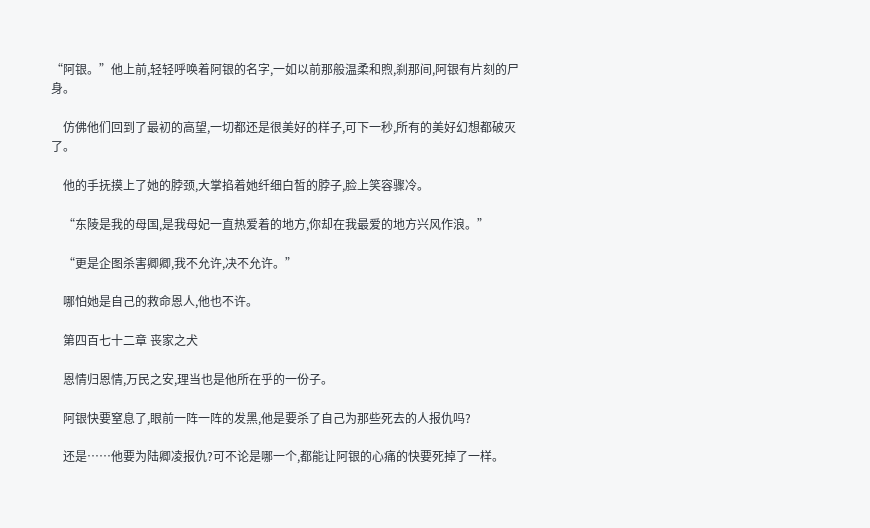“阿银。”他上前,轻轻呼唤着阿银的名字,一如以前那般温柔和煦,刹那间,阿银有片刻的尸身。

    仿佛他们回到了最初的高望,一切都还是很美好的样子,可下一秒,所有的美好幻想都破灭了。

    他的手抚摸上了她的脖颈,大掌掐着她纤细白皙的脖子,脸上笑容骤冷。

    “东陵是我的母国,是我母妃一直热爱着的地方,你却在我最爱的地方兴风作浪。”

    “更是企图杀害卿卿,我不允许,决不允许。”

    哪怕她是自己的救命恩人,他也不许。

    第四百七十二章 丧家之犬

    恩情归恩情,万民之安,理当也是他所在乎的一份子。

    阿银快要窒息了,眼前一阵一阵的发黑,他是要杀了自己为那些死去的人报仇吗?

    还是……他要为陆卿凌报仇?可不论是哪一个,都能让阿银的心痛的快要死掉了一样。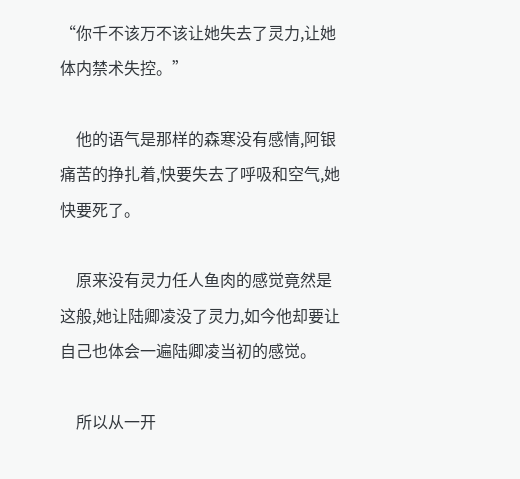“你千不该万不该让她失去了灵力,让她体内禁术失控。”

    他的语气是那样的森寒没有感情,阿银痛苦的挣扎着,快要失去了呼吸和空气,她快要死了。

    原来没有灵力任人鱼肉的感觉竟然是这般,她让陆卿凌没了灵力,如今他却要让自己也体会一遍陆卿凌当初的感觉。

    所以从一开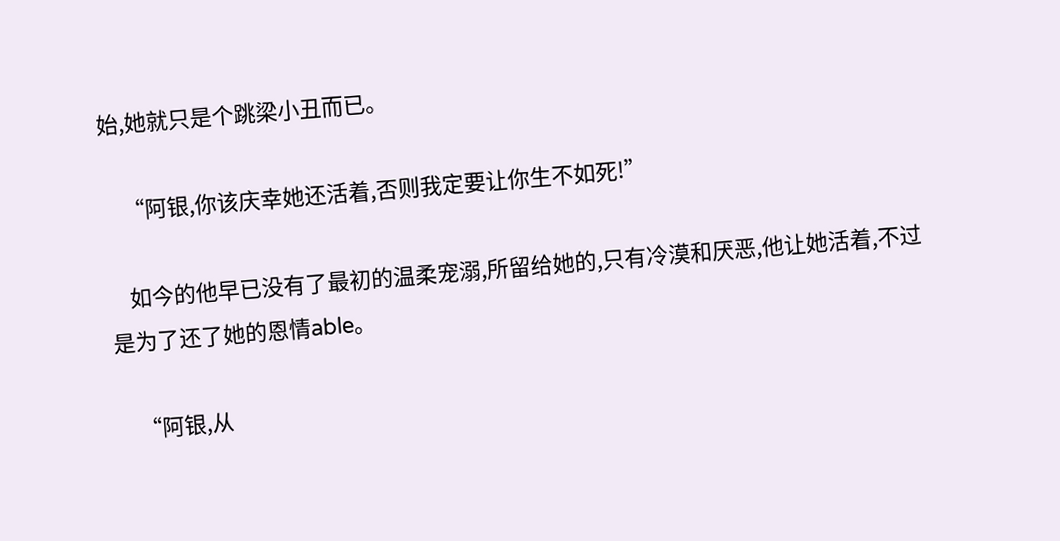始,她就只是个跳梁小丑而已。

    “阿银,你该庆幸她还活着,否则我定要让你生不如死!”

    如今的他早已没有了最初的温柔宠溺,所留给她的,只有冷漠和厌恶,他让她活着,不过是为了还了她的恩情able。

    “阿银,从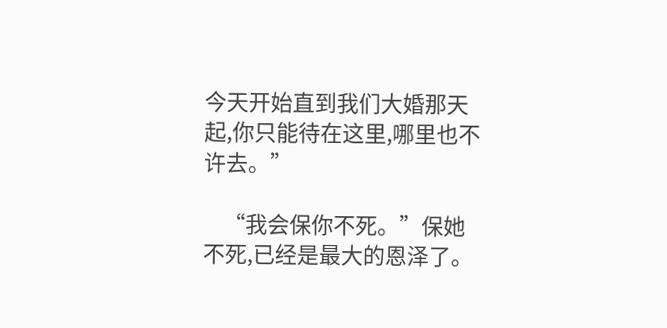今天开始直到我们大婚那天起,你只能待在这里,哪里也不许去。”

    “我会保你不死。”保她不死,已经是最大的恩泽了。